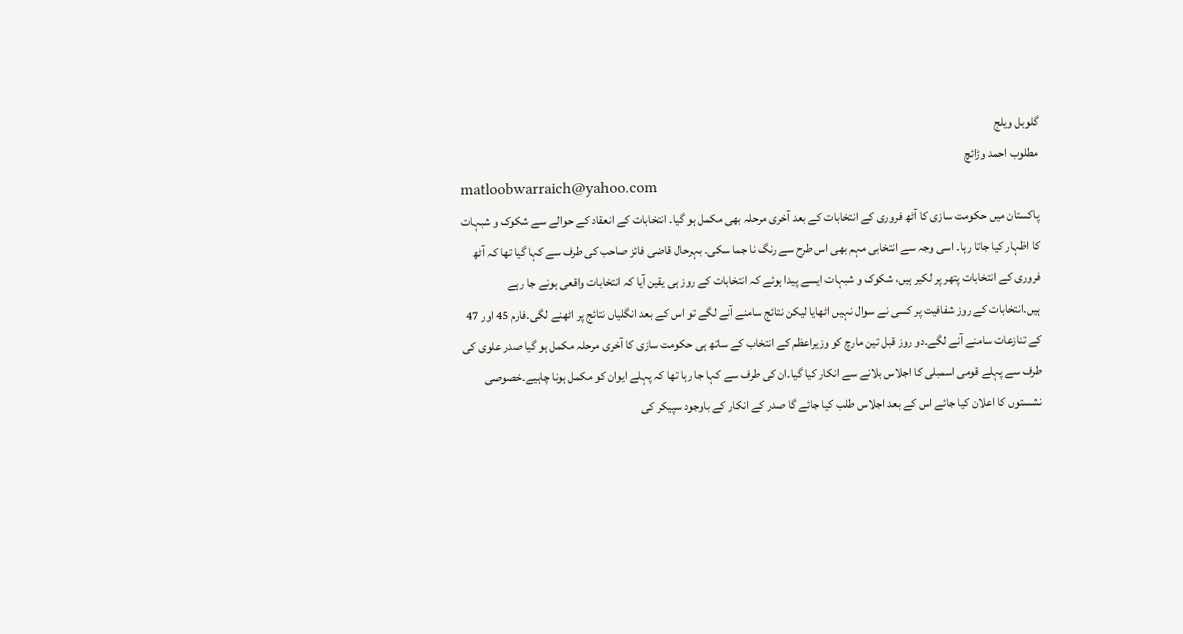گلوبل ویلج
مطلوب احمد وڑائچ
matloobwarraich@yahoo.com
پاکستان میں حکومت سازی کا آٹھ فروری کے انتخابات کے بعد آخری مرحلہ بھی مکمل ہو گیا۔ انتخابات کے انعقاد کے حوالے سے شکوک و شبہات کا اظہار کیا جاتا رہا۔ اسی وجہ سے انتخابی مہم بھی اس طرح سے رنگ نا جما سکی۔ بہرحال قاضی فائز صاحب کی طرف سے کہا گیا تھا کہ آٹھ فروری کے انتخابات پتھر پر لکیر ہیں، شکوک و شبہات ایسے پیدا ہوئے کہ انتخابات کے روز ہی یقین آیا کہ انتخابات واقعی ہونے جا رہے ہیں۔انتخابات کے روز شفافیت پر کسی نے سوال نہیں اٹھایا لیکن نتائج سامنے آنے لگے تو اس کے بعد انگلیاں نتائج پر اٹھنے لگی۔فارم 45 اور 47 کے تنازعات سامنے آنے لگے۔دو روز قبل تین مارچ کو وزیراعظم کے انتخاب کے ساتھ ہی حکومت سازی کا آخری مرحلہ مکمل ہو گیا صدر علوی کی طرف سے پہلے قومی اسمبلی کا اجلاس بلانے سے انکار کیا گیا۔ان کی طرف سے کہا جا رہا تھا کہ پہلے ایوان کو مکمل ہونا چاہیے۔خصوصی نشستوں کا اعلان کیا جائے اس کے بعد اجلاس طلب کیا جائے گا صدر کے انکار کے باوجود سپیکر کی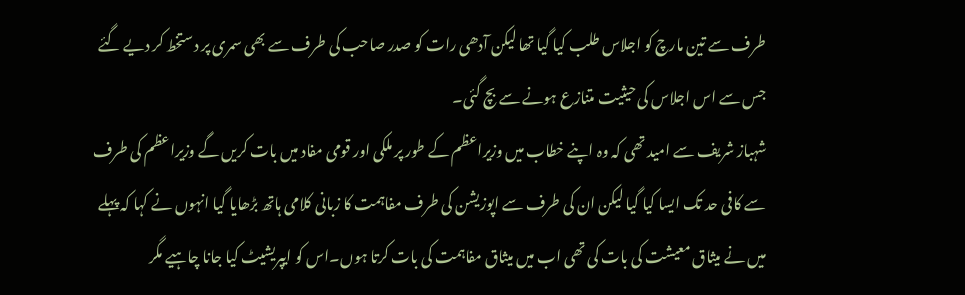طرف سے تین مارچ کو اجلاس طلب کیا گیا تھا لیکن آدھی رات کو صدر صاحب کی طرف سے بھی سمری پر دستخط کر دیے گئے جس سے اس اجلاس کی حیثیت متنازع ہونے سے بچ گئی۔
شہباز شریف سے امید تھی کہ وہ اپنے خطاب میں وزیراعظم کے طور پر ملکی اور قومی مفاد میں بات کریں گے وزیراعظم کی طرف سے کافی حد تک ایسا کیا گیا لیکن ان کی طرف سے اپوزیشن کی طرف مفاہمت کا زبانی کلامی ہاتھ بڑھایا گیا انہوں نے کہا کہ پہلے میں نے میثاق معیشت کی بات کی تھی اب میں میثاق مفاہمت کی بات کرتا ہوں۔اس کو ایپریشیٹ کیا جانا چاہیے مگر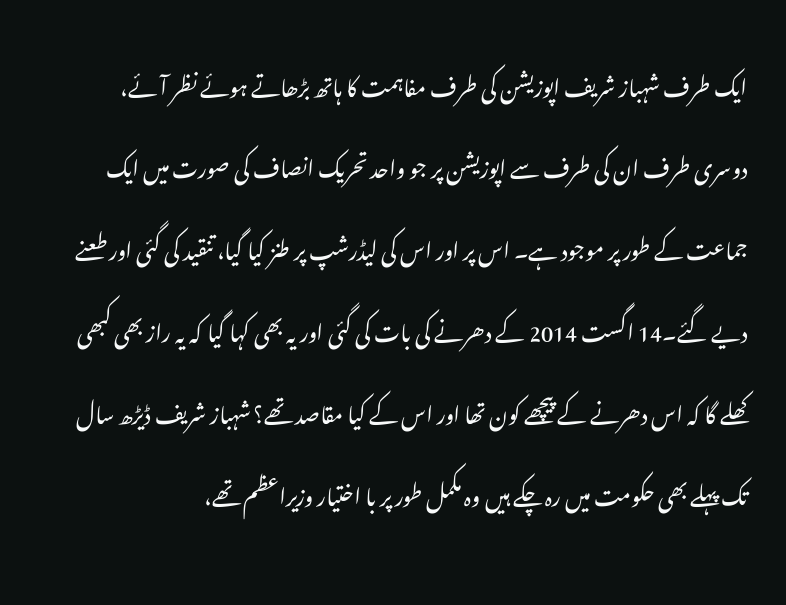ایک طرف شہباز شریف اپوزیشن کی طرف مفاہمت کا ہاتھ بڑھاتے ہوئے نظر آئے، دوسری طرف ان کی طرف سے اپوزیشن پر جو واحد تحریک انصاف کی صورت میں ایک جماعت کے طور پر موجود ہے۔ اس پر اور اس کی لیڈرشپ پر طنز کیا گیا، تنقید کی گئی اور طعنے دیے گئے۔14 اگست 2014 کے دھرنے کی بات کی گئی اور یہ بھی کہا گیا کہ یہ راز بھی کبھی کھلے گا کہ اس دھرنے کے پیچھے کون تھا اور اس کے کیا مقاصد تھے؟ شہباز شریف ڈیڑھ سال تک پہلے بھی حکومت میں رہ چکے ہیں وہ مکمل طور پر با اختیار وزیراعظم تھے،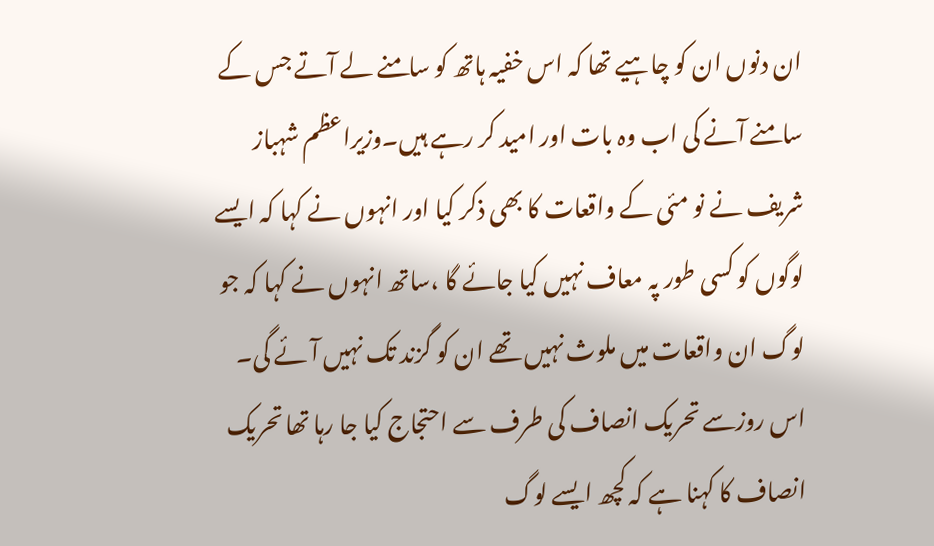ان دنوں ان کو چاہیے تھا کہ اس خفیہ ہاتھ کو سامنے لے آتے جس کے سامنے آنے کی اب وہ بات اور امید کر رہے ہیں۔وزیراعظم شہباز شریف نے نو مئی کے واقعات کا بھی ذکر کیا اور انہوں نے کہا کہ ایسے لوگوں کو کسی طور پہ معاف نہیں کیا جائے گا ،ساتھ انہوں نے کہا کہ جو لوگ ان واقعات میں ملوث نہیں تھے ان کو گزند تک نہیں آئے گی۔
اس روزسے تحریک انصاف کی طرف سے احتجاج کیا جا رہا تھا تحریک انصاف کا کہنا ہے کہ کچھ ایسے لوگ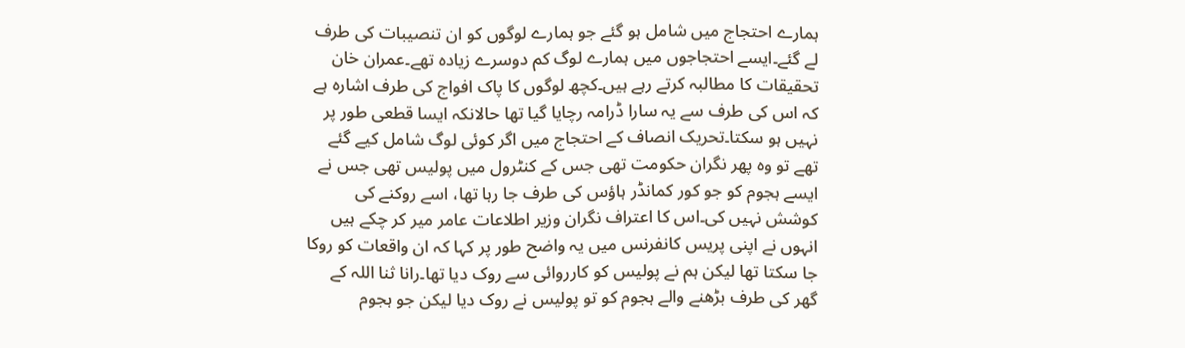ہمارے احتجاج میں شامل ہو گئے جو ہمارے لوگوں کو ان تنصیبات کی طرف لے گئے۔ایسے احتجاجوں میں ہمارے لوگ کم دوسرے زیادہ تھے۔عمران خان تحقیقات کا مطالبہ کرتے رہے ہیں۔کچھ لوگوں کا پاک افواج کی طرف اشارہ ہے کہ اس کی طرف سے یہ سارا ڈرامہ رچایا گیا تھا حالانکہ ایسا قطعی طور پر نہیں ہو سکتا۔تحریک انصاف کے احتجاج میں اگر کوئی لوگ شامل کیے گئے تھے تو وہ پھر نگران حکومت تھی جس کے کنٹرول میں پولیس تھی جس نے ایسے ہجوم کو جو کور کمانڈر ہاؤس کی طرف جا رہا تھا، اسے روکنے کی کوشش نہیں کی۔اس کا اعتراف نگران وزیر اطلاعات عامر میر کر چکے ہیں انہوں نے اپنی پریس کانفرنس میں یہ واضح طور پر کہا کہ ان واقعات کو روکا جا سکتا تھا لیکن ہم نے پولیس کو کارروائی سے روک دیا تھا۔رانا ثنا اللہ کے گھر کی طرف بڑھنے والے ہجوم کو تو پولیس نے روک دیا لیکن جو ہجوم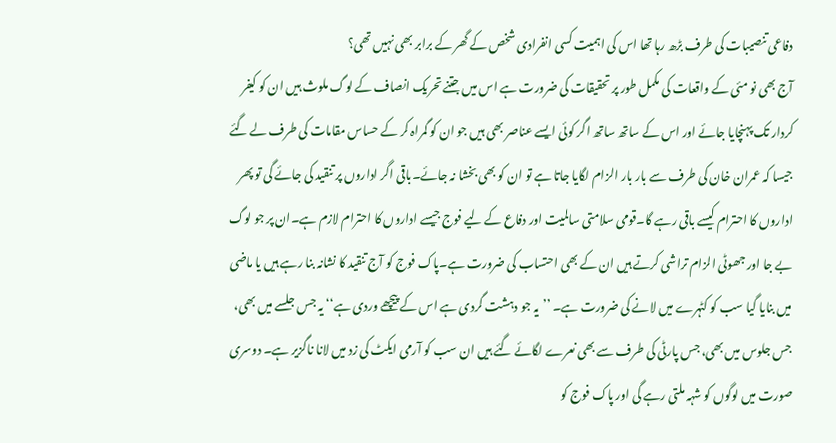دفاعی تنصیبات کی طرف بڑھ رہا تھا اس کی اہمیت کسی انفرادی شخص کے گھر کے برابر بھی نہیں تھی؟
آج بھی نو مئی کے واقعات کی مکمل طور پر تحقیقات کی ضرورت ہے اس میں جتنے تحریک انصاف کے لوگ ملوث ہیں ان کو کیفر کردار تک پہنچایا جائے اور اس کے ساتھ ساتھ اگر کوئی ایسے عناصر بھی ہیں جو ان کو گمراہ کر کے حساس مقامات کی طرف لے گئے جیسا کہ عمران خان کی طرف سے بار بار الزام لگایا جاتا ہے تو ان کو بھی بخشا نہ جائے۔باقی اگر اداروں پر تنقید کی جائے گی تو پھر اداروں کا احترام کیسے باقی رہے گا۔قومی سلامتی سالمیت اور دفاع کے لیے فوج جیسے اداروں کا احترام لازم ہے۔ان پر جو لوگ بے جا اور جھوٹی الزام تراشی کرتے ہیں ان کے بھی احتساب کی ضرورت ہے۔پاک فوج کو آج تنقید کا نشانہ بنا رہے ہیں یا ماضی میں بنایا گیا سب کو کٹہرے میں لانے کی ضرورت ہے۔ ’’یہ جو دہشت گردی ہے اس کے پیچھے وردی ہے‘‘ یہ جس جلسے میں بھی، جس جلوس میں بھی، جس پارٹی کی طرف سے بھی نعرے لگائے گئے ہیں ان سب کو آرمی ایکٹ کی زد میں لانا ناگزیر ہے۔ دوسری صورت میں لوگوں کو شہہ ملتی رہے گی اور پاک فوج کو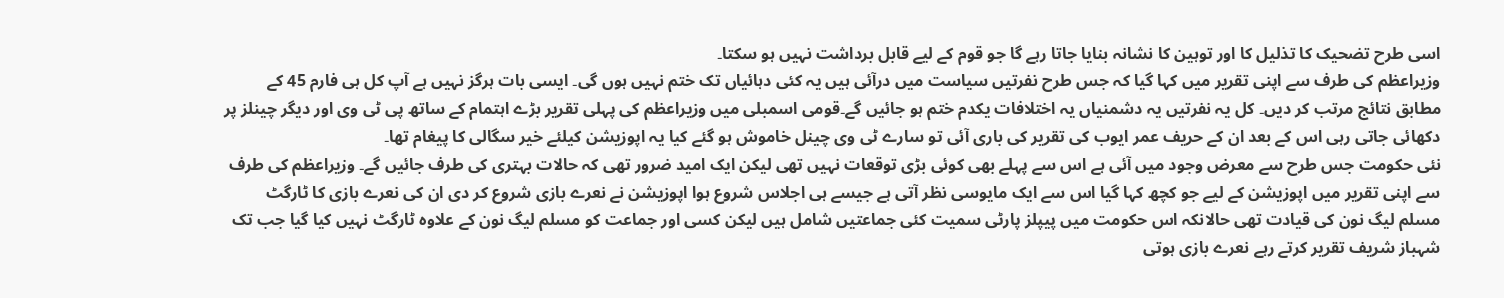اسی طرح تضحیک کا تذلیل کا اور توہین کا نشانہ بنایا جاتا رہے گا جو قوم کے لیے قابل برداشت نہیں ہو سکتا۔
وزیراعظم کی طرف سے اپنی تقریر میں کہا گیا کہ جس طرح نفرتیں سیاست میں درآئی ہیں یہ کئی دہائیاں تک ختم نہیں ہوں گی۔ ایسی بات ہرگز نہیں ہے آپ کل ہی فارم 45 کے مطابق نتائج مرتب کر دیں۔ کل یہ نفرتیں یہ دشمنیاں یہ اختلافات یکدم ختم ہو جائیں گے۔قومی اسمبلی میں وزیراعظم کی پہلی تقریر بڑے اہتمام کے ساتھ پی ٹی وی اور دیگر چینلز پر دکھائی جاتی رہی اس کے بعد ان کے حریف عمر ایوب کی تقریر کی باری آئی تو سارے ٹی وی چینل خاموش ہو گئے کیا یہ اپوزیشن کیلئے خیر سگالی کا پیغام تھا۔
نئی حکومت جس طرح سے معرض وجود میں آئی ہے اس سے پہلے بھی کوئی بڑی توقعات نہیں تھی لیکن ایک امید ضرور تھی کہ حالات بہتری کی طرف جائیں گے۔ وزیراعظم کی طرف سے اپنی تقریر میں اپوزیشن کے لیے جو کچھ کہا گیا اس سے ایک مایوسی نظر آتی ہے جیسے ہی اجلاس شروع ہوا اپوزیشن نے نعرے بازی شروع کر دی ان کی نعرے بازی کا ٹارگٹ مسلم لیگ نون کی قیادت تھی حالانکہ اس حکومت میں پیپلز پارٹی سمیت کئی جماعتیں شامل ہیں لیکن کسی اور جماعت کو مسلم لیگ نون کے علاوہ ٹارگٹ نہیں کیا گیا جب تک شہباز شریف تقریر کرتے رہے نعرے بازی ہوتی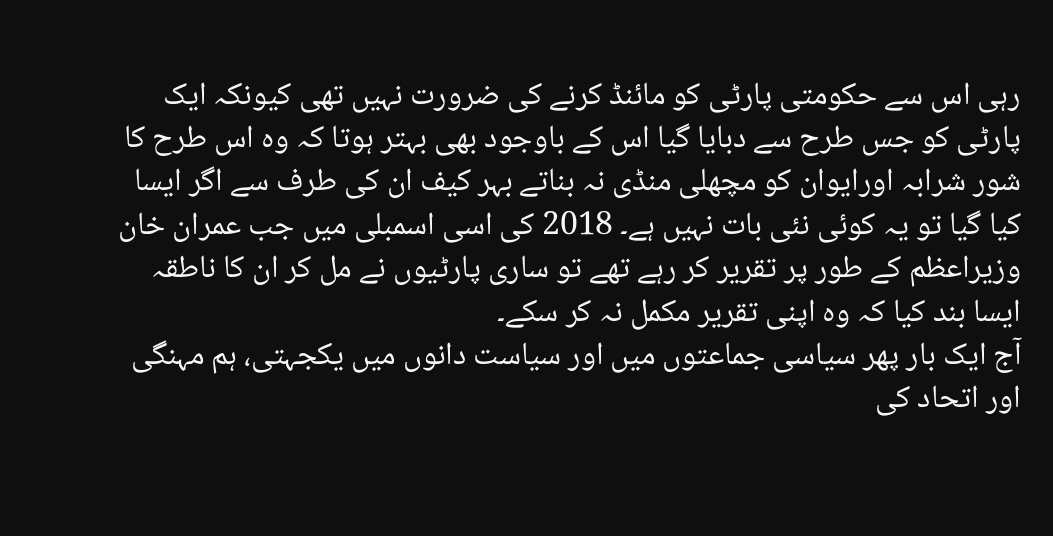رہی اس سے حکومتی پارٹی کو مائنڈ کرنے کی ضرورت نہیں تھی کیونکہ ایک پارٹی کو جس طرح سے دبایا گیا اس کے باوجود بھی بہتر ہوتا کہ وہ اس طرح کا شور شرابہ اورایوان کو مچھلی منڈی نہ بناتے بہر کیف ان کی طرف سے اگر ایسا کیا گیا تو یہ کوئی نئی بات نہیں ہے۔ 2018 کی اسی اسمبلی میں جب عمران خان وزیراعظم کے طور پر تقریر کر رہے تھے تو ساری پارٹیوں نے مل کر ان کا ناطقہ ایسا بند کیا کہ وہ اپنی تقریر مکمل نہ کر سکے۔
آج ایک بار پھر سیاسی جماعتوں میں اور سیاست دانوں میں یکجہتی، ہم مہنگی اور اتحاد کی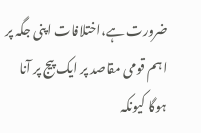ضرورت ہے،اختلافات اپنی جگہ پر اہم قومی مقاصد پر ایک پیج پر آنا ہوگا کیونکہ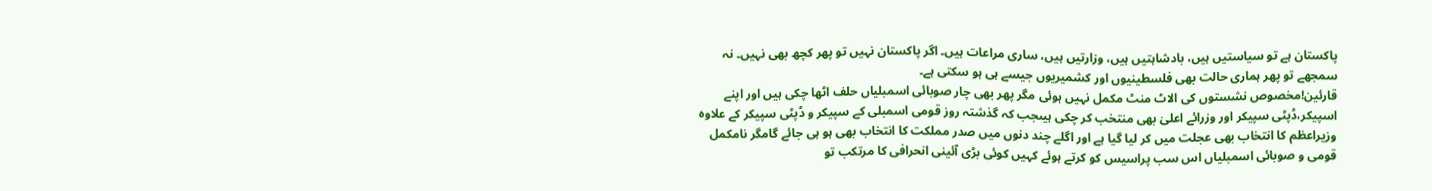پاکستان ہے تو سیاستیں ہیں، بادشاہتیں ہیں، وزارتیں ہیں، ساری مراعات ہیں۔ اگر پاکستان نہیں تو پھر کچھ بھی نہیں۔ نہ سمجھے تو پھر ہماری حالت بھی فلسطینیوں اور کشمیریوں جیسے ہی ہو سکتی ہے۔
قارئین!مخصوص نشستوں کی الاٹ منٹ مکمل نہیں ہوئی مگر پھر بھی چار صوبائی اسمبلیاں حلف اٹھا چکی ہیں اور اپنے اسپیکر،ڈپٹی سپیکر اور وزرائے اعلیٰ بھی منتخب کر چکی ہیںجب کہ گذشتہ روز قومی اسمبلی کے سپیکر و ڈپٹی سپیکر کے علاوہ وزیراعظم کا انتخاب بھی عجلت میں کر لیا گیا ہے اور اگلے چند دنوں میں صدر مملکت کا انتخاب بھی ہو ہی جائے گامگر نامکمل قومی و صوبائی اسمبلیاں اس سب پراسیس کو کرتے ہوئے کہیں کوئی بڑی آئینی انحرافی کا مرتکب تو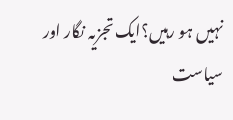نہیں ہو رہیں؟ایک تجزیہ نگار اور سیاست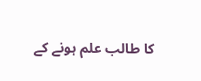کا طالب علم ہونے کے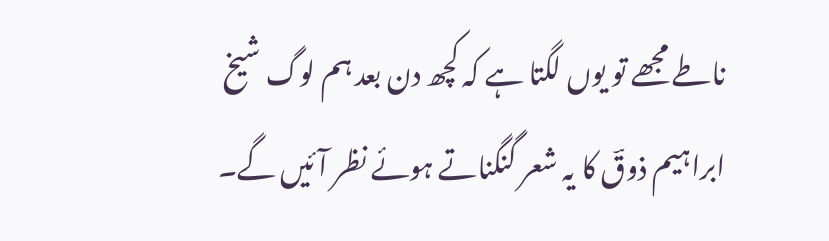ناطے مجھے تو یوں لگتا ہے کہ کچھ دن بعد ہم لوگ شیخ ابراہیم ذوقؔ کا یہ شعر گنگناتے ہوئے نظر آئیں گے۔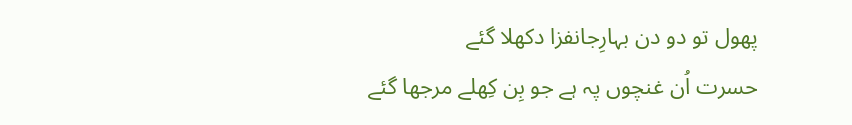پھول تو دو دن بہارِجانفزا دکھلا گئے
حسرت اُن غنچوں پہ ہے جو بِن کِھلے مرجھا گئے